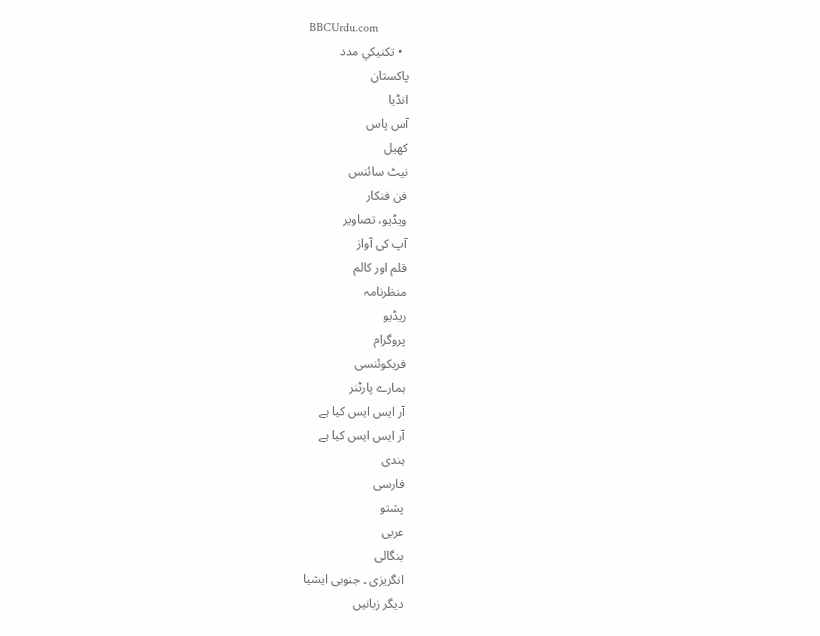BBCUrdu.com
  • تکنيکي مدد
پاکستان
انڈیا
آس پاس
کھیل
نیٹ سائنس
فن فنکار
ویڈیو، تصاویر
آپ کی آواز
قلم اور کالم
منظرنامہ
ریڈیو
پروگرام
فریکوئنسی
ہمارے پارٹنر
آر ایس ایس کیا ہے
آر ایس ایس کیا ہے
ہندی
فارسی
پشتو
عربی
بنگالی
انگریزی ۔ جنوبی ایشیا
دیگر زبانیں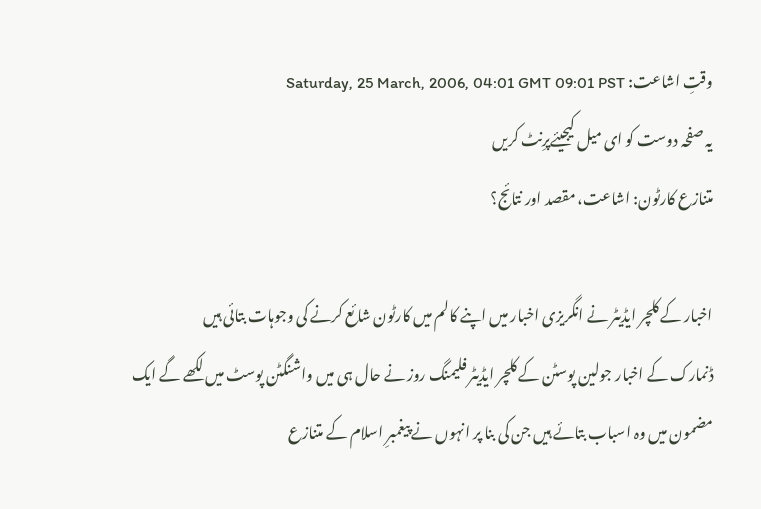وقتِ اشاعت: Saturday, 25 March, 2006, 04:01 GMT 09:01 PST
یہ صفحہ دوست کو ای میل کیجیئےپرِنٹ کریں
متنازع کارٹون: اشاعت، مقصد اور نتائج؟

اخبار کے کلچر ایڈیٹر نے انگریزی اخبار میں اپنے کالم میں کارٹون شائع کرنے کی وجوہات بتائی ہیں
ڈنمارک کے اخبار جولین پوسٹن کے کلچر ایڈیٹر فلیمنگ روز نے حال ہی میں واشنگٹن پوسٹ میں لکھے گے ایک مضمون میں وہ اسباب بتائے ہیں جن کی بنا پر انہوں نے پیغمبرِ اسلام کے متنازع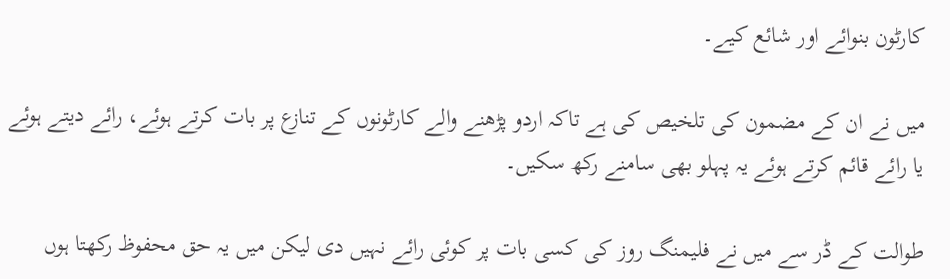کارٹون بنوائے اور شائع کیے۔

میں نے ان کے مضمون کی تلخیص کی ہے تاکہ اردو پڑھنے والے کارٹونوں کے تنازع پر بات کرتے ہوئے، رائے دیتے ہوئے یا رائے قائم کرتے ہوئے یہ پہلو بھی سامنے رکھ سکیں۔

طوالت کے ڈر سے میں نے فلیمنگ روز کی کسی بات پر کوئی رائے نہیں دی لیکن میں یہ حق محفوظ رکھتا ہوں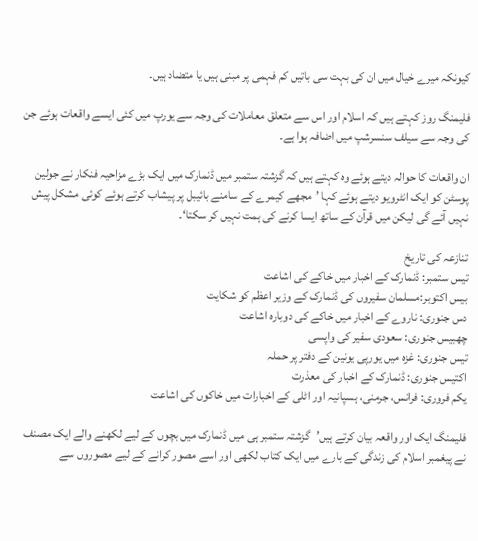کیونکہ میرے خیال میں ان کی بہت سی باتیں کم فہمی پر مبنی ہیں یا متضاد ہیں۔

فلیمنگ روز کہتے ہیں کہ اسلام اور اس سے متعلق معاملات کی وجہ سے یورپ میں کئی ایسے واقعات ہوئے جن کی وجہ سے سیلف سنسرشپ میں اضافہ ہوا ہے۔

ان واقعات کا حوالہ دیتے ہوئے وہ کہتے ہیں کہ گزشتہ ستمبر میں ڈنمارک میں ایک بڑے مزاحیہ فنکار نے جولین پوسٹن کو ایک انٹرویو دیتے ہوئے کہا ’مجھے کیمرے کے سامنے بائیبل پر پیشاب کرتے ہوئے کوئی مشکل پیش نہیں آئے گی لیکن میں قرآن کے ساتھ ایسا کرنے کی ہمت نہیں کر سکتا‘۔

تنازعہ کی تاریخ
تیس ستمبر: ڈنمارک کے اخبار میں خاکے کی اشاعت
بیس اکتوبر:مسلمان سفیروں کی ڈنمارک کے وزیر اعظم کو شکایت
دس جنوری: ناروے کے اخبار میں خاکے کی دوبارہ اشاعت
چھبیس جنوری: سعودی سفیر کی واپسی
تیس جنوری: غزہ میں یورپی یونین کے دفتر پر حملہ
اکتیس جنوری: ڈنمارک کے اخبار کی معذرت
یکم فروری: فرانس، جرمنی، ہسپانیہ اور اٹلی کے اخبارات میں خاکوں کی اشاعت

فلیمنگ ایک اور واقعہ بیان کرتے ہیں’گزشتہ ستمبر ہی میں ڈنمارک میں بچوں کے لیے لکھنے والے ایک مصنف نے پیغمبر اسلام کی زندگی کے بارے میں ایک کتاب لکھی اور اسے مصور کرانے کے لیے مصوروں سے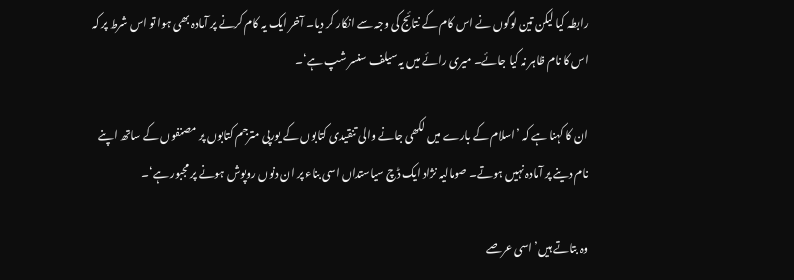رابطہ کیا لیکن تین لوگوں نے اس کام کے نتائج کی وجہ سے انکار کر دیا۔ آخر ایک یہ کام کرنے پر آمادہ بھی ہوا تو اس شرط پر کہ اس کا نام ظاہر نہ کیا جائے۔ میری رائے میں یہ سیلف سنسر شپ ہے‘۔

ان کا کہنا ہے کہ ’اسلام کے بارے میں لکھی جانے والی تنقیدی کتابوں کے یورپی مترجم کتابوں پر مصنفوں کے ساتھ اپنے نام دینے پر آمادہ نہیں ہوتے۔ صومالیہ نژاد ایک ڈچ سیاستداں اسی بناء پر ان دنوں روپوش ہونے پر مجبور ہے‘۔

وہ بتاتے ہیں’اسی عرصے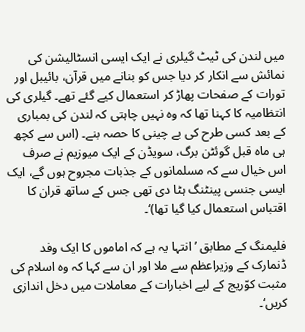میں لندن کی ٹیٹ گیلری نے ایک ایسی انسٹالیشن کی نمائش سے انکار کر دیا جس کو بنانے میں قرآن، بائیبل اور تورات کے صفحات پھاڑ کر استعمال کیے گئے تھے۔ گیلری کی انتظامیہ کا کہنا تھا کہ وہ نہیں چاہتی کہ لندن کی بمباری کے بعد کسی طرح کی بے چینی کا حصہ بنے۔ (اس سے کچھ ہی ماہ قبل گوئٹن برگ، سویڈن کے ایک میوزیم نے صرف اس خیال سے کہ مسلمانوں کے جذبات مجروح ہوں گے، ایک ایسی جنسی پینٹنگ ہٹا دی تھی جس کے ساتھ قران کا اقتباس استعمال کیا گیا تھا)‘۔

فلیمنگ کے مطابق ’انتہا یہ ہے کہ اماموں کا ایک وفد ڈنمارک کے وزیراعظم سے ملا اور ان سے کہا کہ وہ اسلام کی مثبت کوّریج کے لیے اخبارات کے معاملات میں دخل اندازی کریں‘۔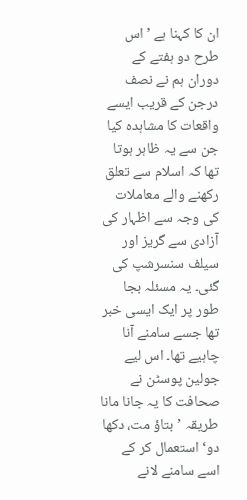ان کا کہنا ہے ’اس طرح دو ہفتے کے دوران ہم نے نصف درجن کے قریب ایسے واقعات کا مشاہدہ کیا جن سے یہ ظاہر ہوتا تھا کہ اسلام سے تعلق رکھنے والے معاملات کی وجہ سے اظہار کی آزادی سے گریز اور سیلف سنسرشپ کی گئی۔ یہ مسئلہ بجا طور پر ایک ایسی خبر تھا جسے سامنے آنا چاہیے تھا۔ اس لیے جولین پوسٹن نے صحافت کا یہ جانا مانا طریقہ ’بتاؤ مت، دکھا دو‘ استعمال کر کے اسے سامنے لانے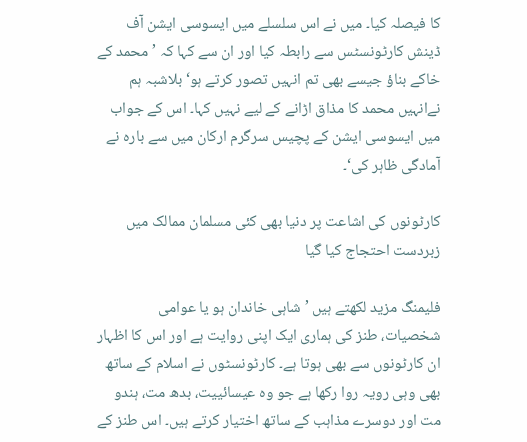کا فیصلہ کیا۔ میں نے اس سلسلے میں ایسوسی ایشن آف ڈینش کارٹونسٹس سے رابطہ کیا اور ان سے کہا کہ ’محمد کے خاکے بناؤ جیسے بھی تم انہیں تصور کرتے ہو‘ بلاشبہ ہم نےانہیں محمد کا مذاق اڑانے کے لیے نہیں کہا۔ اس کے جواب میں ایسوسی ایشن کے پچیس سرگرم ارکان میں سے بارہ نے آمادگی ظاہر کی‘۔

کارٹونوں کی اشاعت پر دنیا بھی کئی مسلمان ممالک میں زبردست احتجاج کیا گیا

فلیمنگ مزید لکھتے ہیں ’شاہی خاندان ہو یا عوامی شخصیات، طنز کی ہماری ایک اپنی روایت ہے اور اس کا اظہار ان کارٹونوں سے بھی ہوتا ہے۔ کارٹونسٹوں نے اسلام کے ساتھ بھی وہی رویہ روا رکھا ہے جو وہ عیسائییت، بدھ مت، ہندو مت اور دوسرے مذاہب کے ساتھ اختیار کرتے ہیں۔ اس طنز کے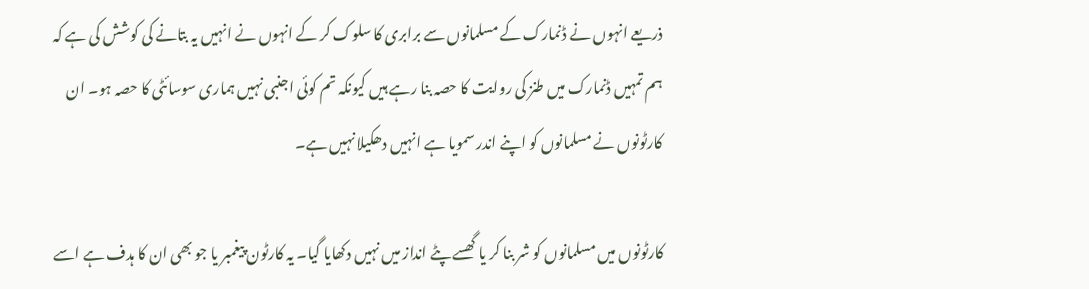ذریعے انہوں نے ڈنمارک کے مسلمانوں سے برابری کا سلوک کر کے انہوں نے انہیں یہ بتانے کی کوشش کی ہے کہ ہم تمہیں ڈنمارک میں طنز کی روایت کا حصہ بنا رہے ہیں کیونکہ تم کوئی اجنبی نہیں ہماری سوسائٹی کا حصہ ہو۔ ان کارٹونوں نے مسلمانوں کو اپنے اندر سمویا ہے انہیں دھکیلا نہیں ہے۔

کارٹونوں میں مسلمانوں کو شر بنا کر یا گھسے پٹے انداز میں نہیں دکھایا گیا۔ یہ کارٹون پیغمبر یا جو بھی ان کا ہدف ہے اسے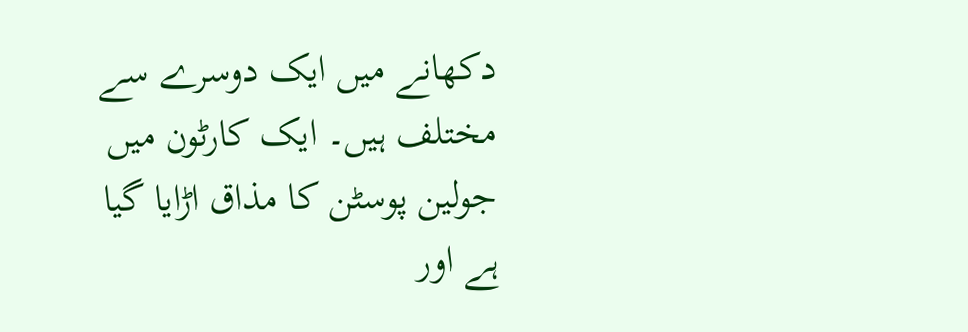دکھانے میں ایک دوسرے سے مختلف ہیں۔ ایک کارٹون میں جولین پوسٹن کا مذاق اڑایا گیا ہے اور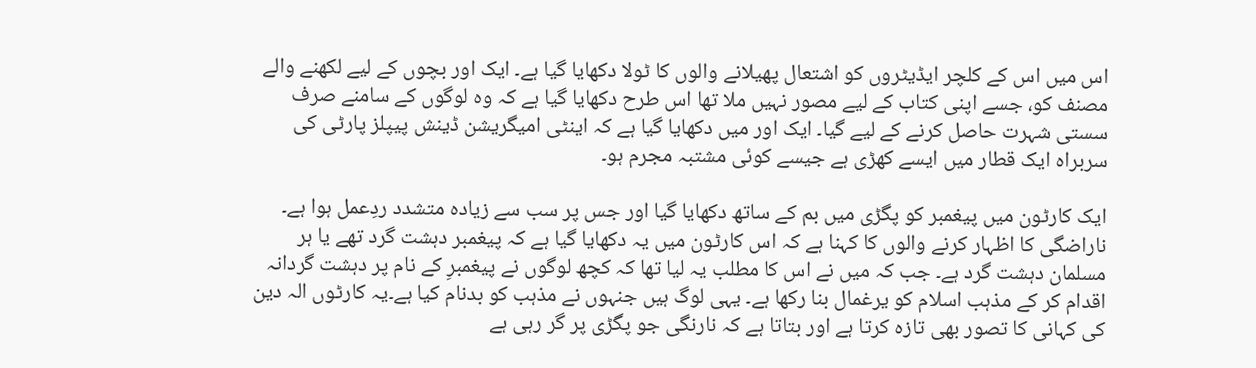اس میں اس کے کلچر ایڈیٹروں کو اشتعال پھیلانے والوں کا ٹولا دکھایا گیا ہے۔ ایک اور بچوں کے لیے لکھنے والے مصنف کو، جسے اپنی کتاب کے لیے مصور نہیں ملا تھا اس طرح دکھایا گیا ہے کہ وہ لوگوں کے سامنے صرف سستی شہرت حاصل کرنے کے لیے گیا۔ ایک اور میں دکھایا گیا ہے کہ اینٹی امیگریشن ڈینش پیپلز پارٹی کی سربراہ ایک قطار میں ایسے کھڑی ہے جیسے کوئی مشتبہ مجرم ہو۔

ایک کارٹون میں پیغمبر کو پگڑی میں بم کے ساتھ دکھایا گیا اور جس پر سب سے زیادہ متشدد ردِعمل ہوا ہے۔ ناراضگی کا اظہار کرنے والوں کا کہنا ہے کہ اس کارٹون میں یہ دکھایا گیا ہے کہ پیغمبر دہشت گرد تھے یا ہر مسلمان دہشت گرد ہے۔ جب کہ میں نے اس کا مطلب یہ لیا تھا کہ کچھ لوگوں نے پیغمبرِ کے نام پر دہشت گردانہ اقدام کر کے مذہب اسلام کو یرغمال بنا رکھا ہے۔ یہی لوگ ہیں جنہوں نے مذہب کو بدنام کیا ہے۔یہ کارٹوں الہ دین کی کہانی کا تصور بھی تازہ کرتا ہے اور بتاتا ہے کہ نارنگی جو پگڑی پر گر رہی ہے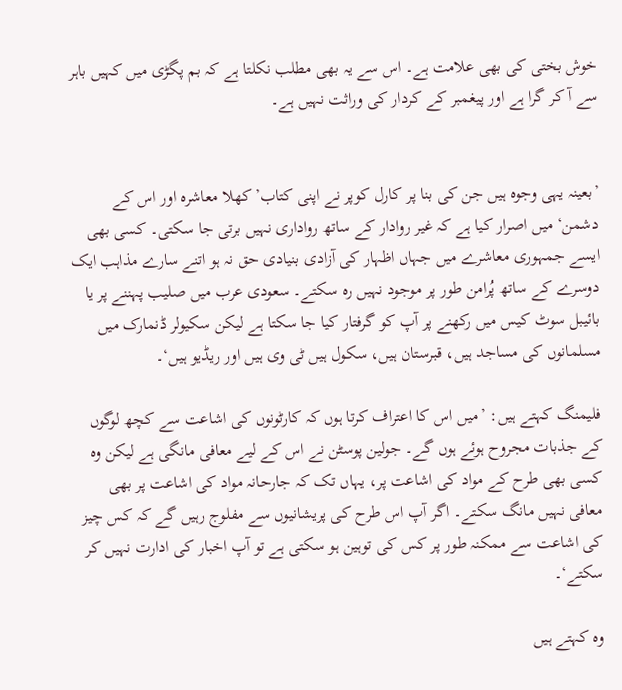خوش بختی کی بھی علامت ہے۔ اس سے یہ بھی مطلب نکلتا ہے کہ بم پگڑی میں کہیں باہر سے آ کر گرا ہے اور پیغمبر کے کردار کی وراثت نہیں ہے۔


’بعینہ یہی وجوہ ہیں جن کی بنا پر کارل کوپر نے اپنی کتاب’کھلا معاشرہ اور اس کے دشمن‘ میں اصرار کیا ہے کہ غیر روادار کے ساتھ رواداری نہیں برتی جا سکتی۔ کسی بھی ایسے جمہوری معاشرے میں جہاں اظہار کی آزادی بنیادی حق نہ ہو اتنے سارے مذاہب ایک دوسرے کے ساتھ پُرامن طور پر موجود نہیں رہ سکتے۔ سعودی عرب میں صلیب پہننے پر یا بائیبل سوٹ کیس میں رکھنے پر آپ کو گرفتار کیا جا سکتا ہے لیکن سکیولر ڈنمارک میں مسلمانوں کی مساجد ہیں، قبرستان ہیں، سکول ہیں ٹی وی ہیں اور ریڈیو ہیں‘۔

فلیمنگ کہتے ہیں: ’میں اس کا اعتراف کرتا ہوں کہ کارٹونوں کی اشاعت سے کچھ لوگوں کے جذبات مجروح ہوئے ہوں گے۔ جولین پوسٹن نے اس کے لیے معافی مانگی ہے لیکن وہ کسی بھی طرح کے مواد کی اشاعت پر، یہاں تک کہ جارحانہ مواد کی اشاعت پر بھی معافی نہیں مانگ سکتے۔ اگر آپ اس طرح کی پریشانیوں سے مفلوج رہیں گے کہ کس چیز کی اشاعت سے ممکنہ طور پر کس کی توہین ہو سکتی ہے تو آپ اخبار کی ادارت نہیں کر سکتے‘۔

وہ کہتے ہیں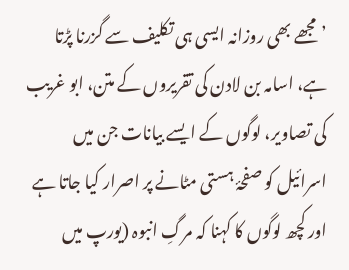’مجھے بھی روزانہ ایسی ہی تکلیف سے گزرنا پڑتا ہے، اسامہ بن لادن کی تقریروں کے متن، ابو غریب کی تصاویر، لوگوں کے ایسے بیانات جن میں اسرائیل کو صفحۂ ہستی مٹانے پر اصرار کیا جاتا ہے اور کچھ لوگوں کا کہنا کہ مرگِ انبوہ (یورپ میں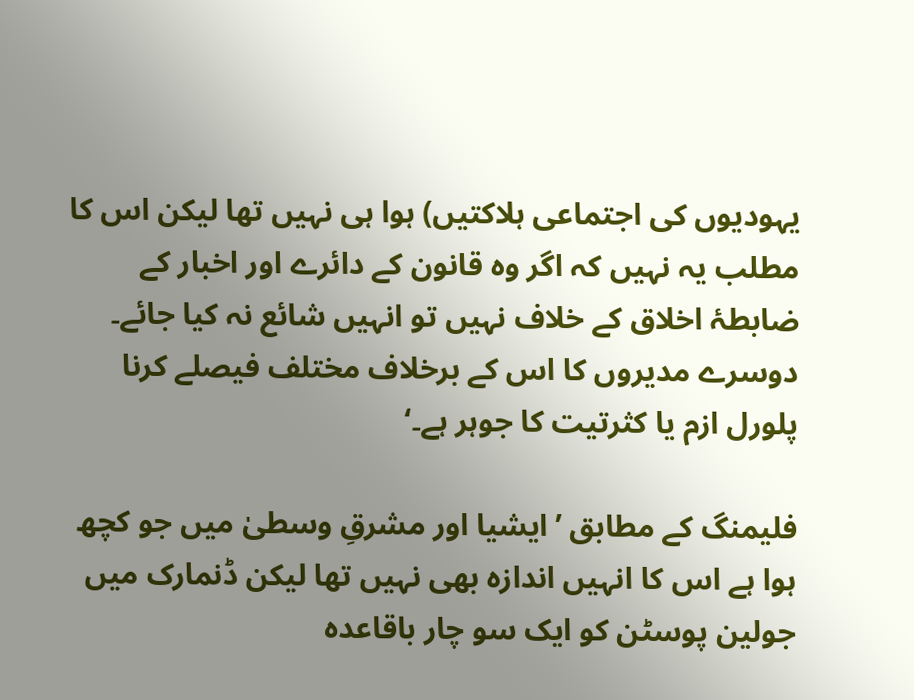یہودیوں کی اجتماعی ہلاکتیں) ہوا ہی نہیں تھا لیکن اس کا مطلب یہ نہیں کہ اگر وہ قانون کے دائرے اور اخبار کے ضابطۂ اخلاق کے خلاف نہیں تو انہیں شائع نہ کیا جائے۔ دوسرے مدیروں کا اس کے برخلاف مختلف فیصلے کرنا پلورل ازم یا کثرتیت کا جوہر ہے۔‘

فلیمنگ کے مطابق ’ایشیا اور مشرقِ وسطیٰ میں جو کچھ ہوا ہے اس کا انہیں اندازہ بھی نہیں تھا لیکن ڈنمارک میں جولین پوسٹن کو ایک سو چار باقاعدہ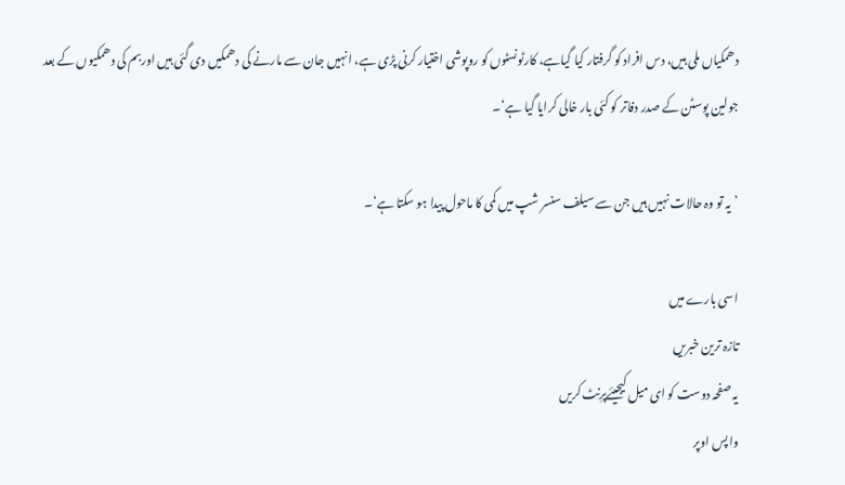دھمکیاں ملی ہیں، دس افراد کو گرفتار کیا گیاہے، کارٹونسٹوں کو روپوشی اختیار کرنی پڑی ہے، انہیں جان سے مارنے کی دھمکیں دی گئی ہیں اوربم کی دھمکیوں کے بعد جولین پوسٹن کے صدر دفاتر کو کئی بار خالی کرایا گیا ہے‘۔

’یہ تو وہ حالات نہیں ہیں جن سے سیلف سنسر شپ میں کمی کا ماحول پیدا ہو سکتا ہے‘۔

اسی بارے میں
تازہ ترین خبریں
یہ صفحہ دوست کو ای میل کیجیئےپرِنٹ کریں
واپس اوپر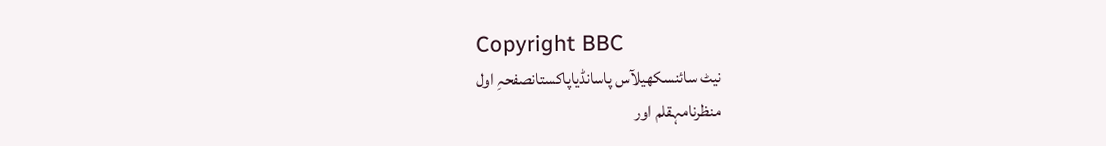Copyright BBC
نیٹ سائنسکھیلآس پاسانڈیاپاکستانصفحہِ اول
منظرنامہقلم اور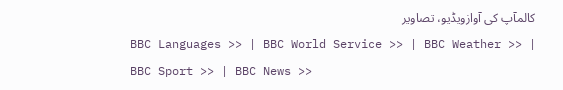کالمآپ کی آوازویڈیو، تصاویر
BBC Languages >> | BBC World Service >> | BBC Weather >> | BBC Sport >> | BBC News >>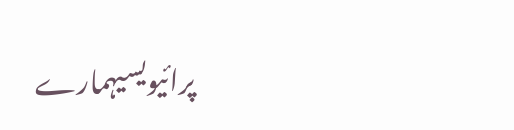پرائیویسیہمارے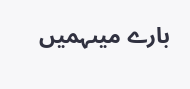بارے میںہمیں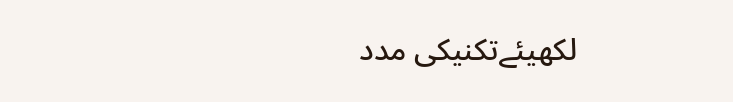لکھیئےتکنیکی مدد